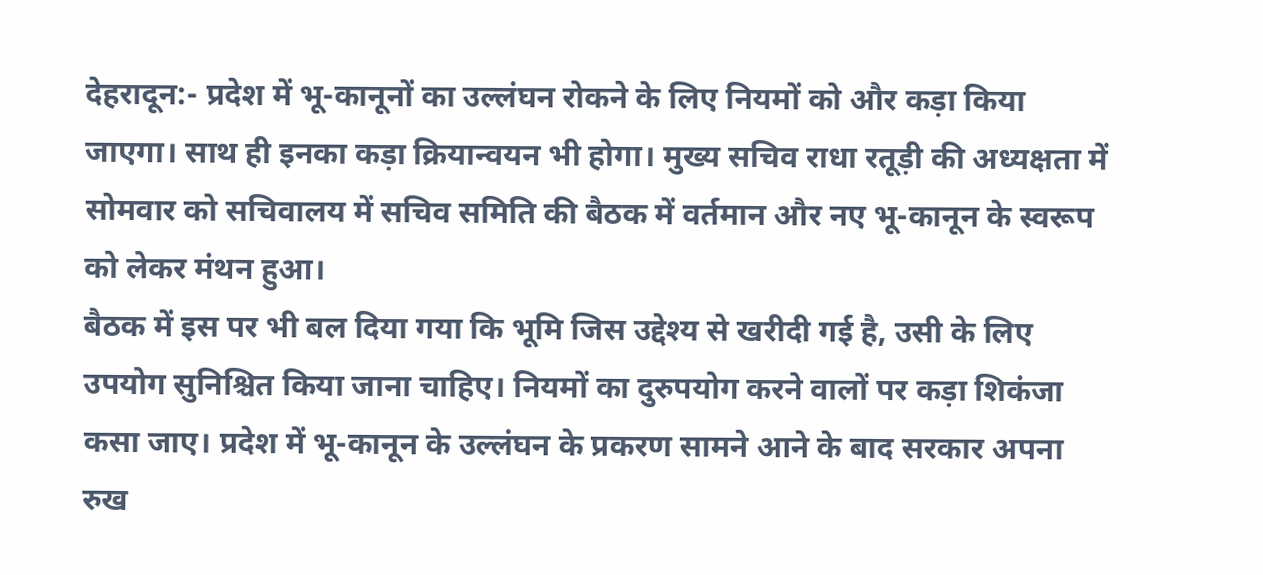देहरादून:- प्रदेश में भू-कानूनों का उल्लंघन रोकने के लिए नियमों को और कड़ा किया जाएगा। साथ ही इनका कड़ा क्रियान्वयन भी होगा। मुख्य सचिव राधा रतूड़ी की अध्यक्षता में सोमवार को सचिवालय में सचिव समिति की बैठक में वर्तमान और नए भू-कानून के स्वरूप को लेकर मंथन हुआ।
बैठक में इस पर भी बल दिया गया कि भूमि जिस उद्देश्य से खरीदी गई है, उसी के लिए उपयोग सुनिश्चित किया जाना चाहिए। नियमों का दुरुपयोग करने वालों पर कड़ा शिकंजा कसा जाए। प्रदेश में भू-कानून के उल्लंघन के प्रकरण सामने आने के बाद सरकार अपना रुख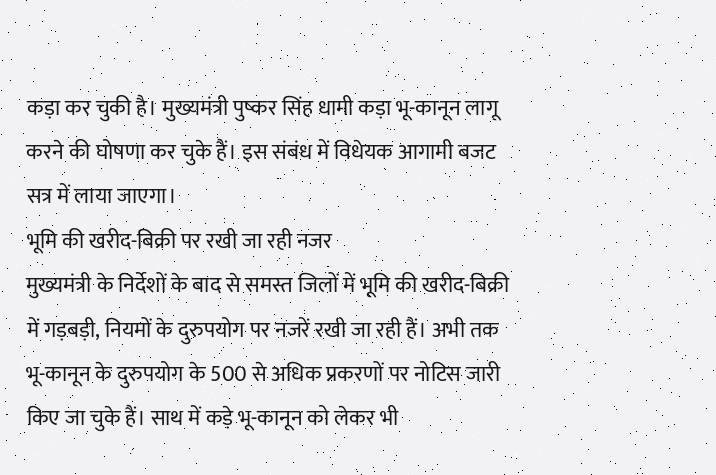कड़ा कर चुकी है। मुख्यमंत्री पुष्कर सिंह धामी कड़ा भू-कानून लागू करने की घोषणा कर चुके हैं। इस संबंध में विधेयक आगामी बजट सत्र में लाया जाएगा।
भूमि की खरीद-बिक्री पर रखी जा रही नजर
मुख्यमंत्री के निर्देशों के बाद से समस्त जिलों में भूमि की खरीद-बिक्री में गड़बड़ी, नियमों के दुरुपयोग पर नजरें रखी जा रही हैं। अभी तक भू-कानून के दुरुपयोग के 500 से अधिक प्रकरणों पर नोटिस जारी किए जा चुके हैं। साथ में कड़े भू-कानून को लेकर भी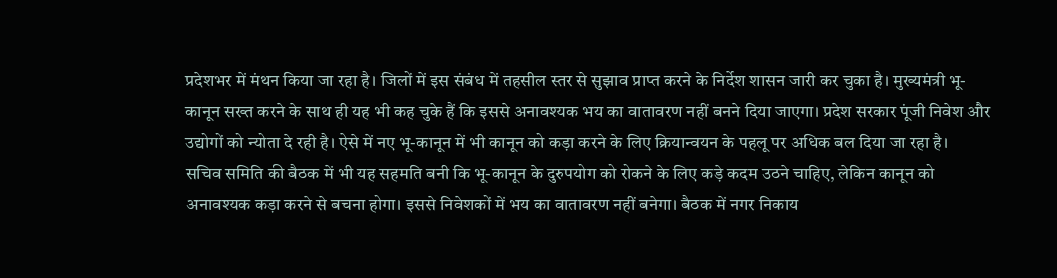प्रदेशभर में मंथन किया जा रहा है। जिलों में इस संबंध में तहसील स्तर से सुझाव प्राप्त करने के निर्देश शासन जारी कर चुका है। मुख्यमंत्री भू-कानून सख्त करने के साथ ही यह भी कह चुके हैं कि इससे अनावश्यक भय का वातावरण नहीं बनने दिया जाएगा। प्रदेश सरकार पूंजी निवेश और उद्योगों को न्योता दे रही है। ऐसे में नए भू-कानून में भी कानून को कड़ा करने के लिए क्रियान्वयन के पहलू पर अधिक बल दिया जा रहा है।
सचिव समिति की बैठक में भी यह सहमति बनी कि भू-कानून के दुरुपयोग को रोकने के लिए कड़े कदम उठने चाहिए, लेकिन कानून को अनावश्यक कड़ा करने से बचना होगा। इससे निवेशकों में भय का वातावरण नहीं बनेगा। बैठक में नगर निकाय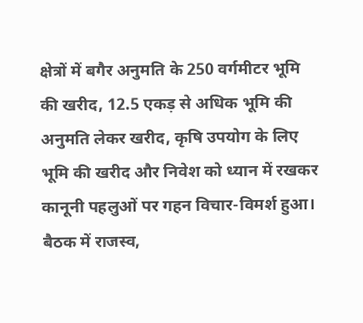क्षेत्रों में बगैर अनुमति के 250 वर्गमीटर भूमि की खरीद, 12.5 एकड़ से अधिक भूमि की अनुमति लेकर खरीद, कृषि उपयोग के लिए भूमि की खरीद और निवेश को ध्यान में रखकर कानूनी पहलुओं पर गहन विचार-विमर्श हुआ। बैठक में राजस्व,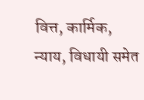वित्त, कार्मिक, न्याय, विधायी समेत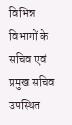विभिन्न विभागों के सचिव एवं प्रमुख सचिव उपस्थित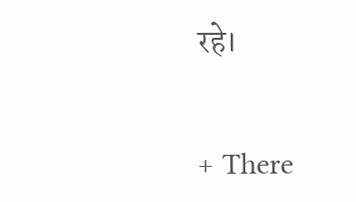रहे।


+ There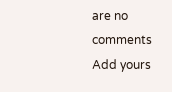are no comments
Add yours